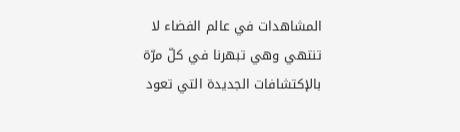المشاهدات في عالم الفضاء لا تنتهي وهي تبهرنا في كلّ مرّة بالإكتشافات الجديدة التي تعود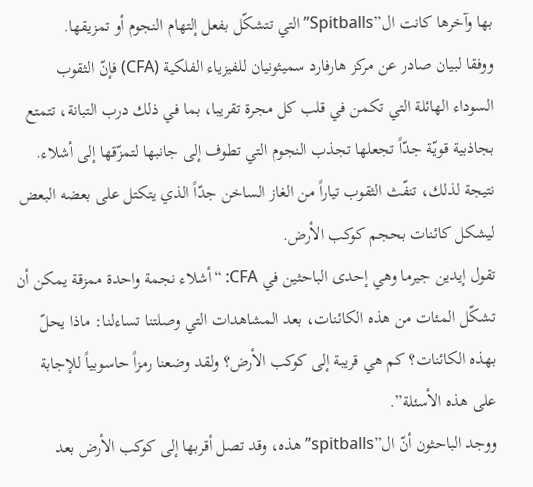بها وآخرها كانت ال”Spitballs” التي تتشكّل بفعل إلتهام النجوم أو تمزيقها.
ووفقا لبيان صادر عن مركز هارفارد سميثونيان للفيزياء الفلكية (CFA) فإنّ الثقوب السوداء الهائلة التي تكمن في قلب كل مجرة تقريبا، بما في ذلك درب التبانة، تتمتع بجاذبية قويّة جدّاً تجعلها تجذب النجوم التي تطوف إلى جانبها لتمزّقها إلى أشلاء. نتيجة لذلك، تنفّث الثقوب تياراً من الغاز الساخن جدّاً الذي يتكتل على بعضه البعض ليشكل كائنات بحجم كوكب الأرض.
تقول إيدين جيرما وهي إحدى الباحثين في CFA: “أشلاء نجمة واحدة ممزقة يمكن أن تشكّل المئات من هذه الكائنات، بعد المشاهدات التي وصلتنا تساءلنا: ماذا يحلّ بهذه الكائنات؟ كم هي قريبة إلى كوكب الأرض؟ ولقد وضعنا رمزاً حاسوبياً للإجابة على هذه الأسئلة”.
ووجد الباحثون أنّ ال”spitballs” هذه، وقد تصل أقربها إلى كوكب الأرض بعد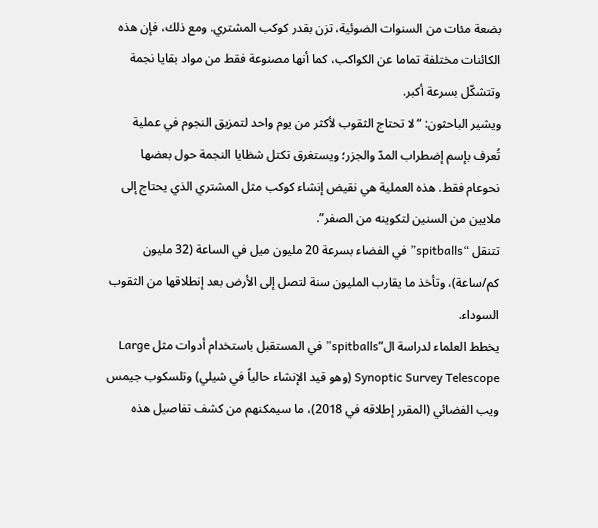بضعة مئات من السنوات الضوئية، تزن بقدر كوكب المشتري. ومع ذلك، فإن هذه الكائنات مختلفة تماما عن الكواكب، كما أنها مصنوعة فقط من مواد بقايا نجمة وتتشكّل بسرعة أكبر.
ويشير الباحثون: “لا تحتاج الثقوب لأكثر من يوم واحد لتمزيق النجوم في عملية تُعرف بإسم إضطراب المدّ والجزر؛ ويستغرق تكتل شظايا النجمة حول بعضها نحوعام فقط. هذه العملية هي نقيض إنشاء كوكب مثل المشتري الذي يحتاج إلى ملايين من السنين لتكوينه من الصفر”.
تتنقل “spitballs” في الفضاء بسرعة 20 مليون ميل في الساعة (32 مليون كم/ساعة)، وتأخذ ما يقارب المليون سنة لتصل إلى الأرض بعد إنطلاقها من الثقوب السوداء.
يخطط العلماء لدراسة ال”spitballs” في المستقبل باستخدام أدوات مثل Large Synoptic Survey Telescope (وهو قيد الإنشاء حالياً في شيلي) وتلسكوب جيمس ويب الفضائي (المقرر إطلاقه في 2018)، ما سيمكنهم من كشف تفاصيل هذه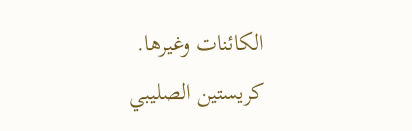الكائنات وغيرها.
كريستين الصليبي